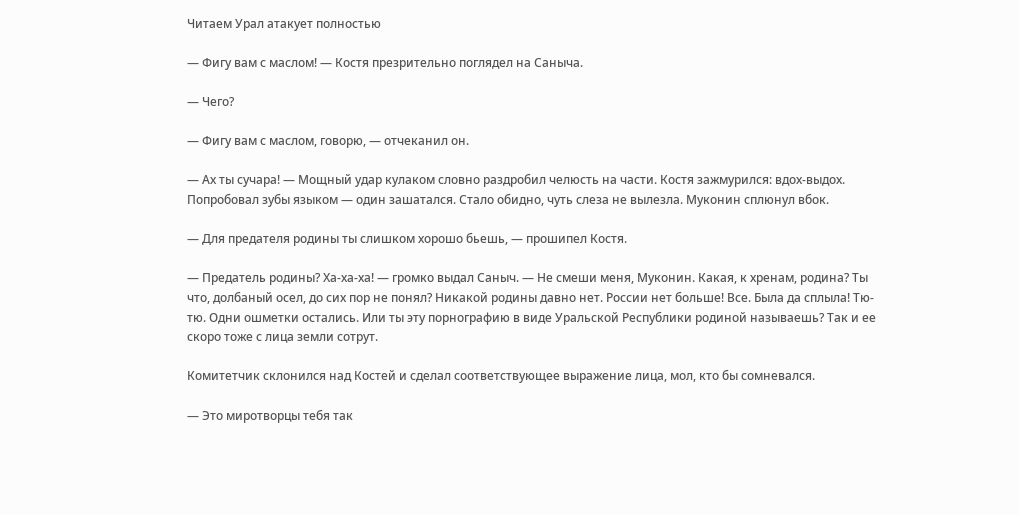Читаем Урал атакует полностью

— Фигу вам с маслом! — Костя презрительно поглядел на Саныча.

— Чего?

— Фигу вам с маслом, говорю, — отчеканил он.

— Ах ты сучара! — Мощный удар кулаком словно раздробил челюсть на части. Костя зажмурился: вдох-выдох. Попробовал зубы языком — один зашатался. Стало обидно, чуть слеза не вылезла. Муконин сплюнул вбок.

— Для предателя родины ты слишком хорошо бьешь, — прошипел Костя.

— Предатель родины? Ха-ха-ха! — громко выдал Саныч. — Не смеши меня, Муконин. Какая, к хренам, родина? Ты что, долбаный осел, до сих пор не понял? Никакой родины давно нет. России нет больше! Все. Была да сплыла! Тю-тю. Одни ошметки остались. Или ты эту порнографию в виде Уральской Республики родиной называешь? Так и ее скоро тоже с лица земли сотрут.

Комитетчик склонился над Костей и сделал соответствующее выражение лица, мол, кто бы сомневался.

— Это миротворцы тебя так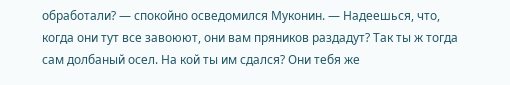обработали? — спокойно осведомился Муконин. — Надеешься, что, когда они тут все завоюют, они вам пряников раздадут? Так ты ж тогда сам долбаный осел. На кой ты им сдался? Они тебя же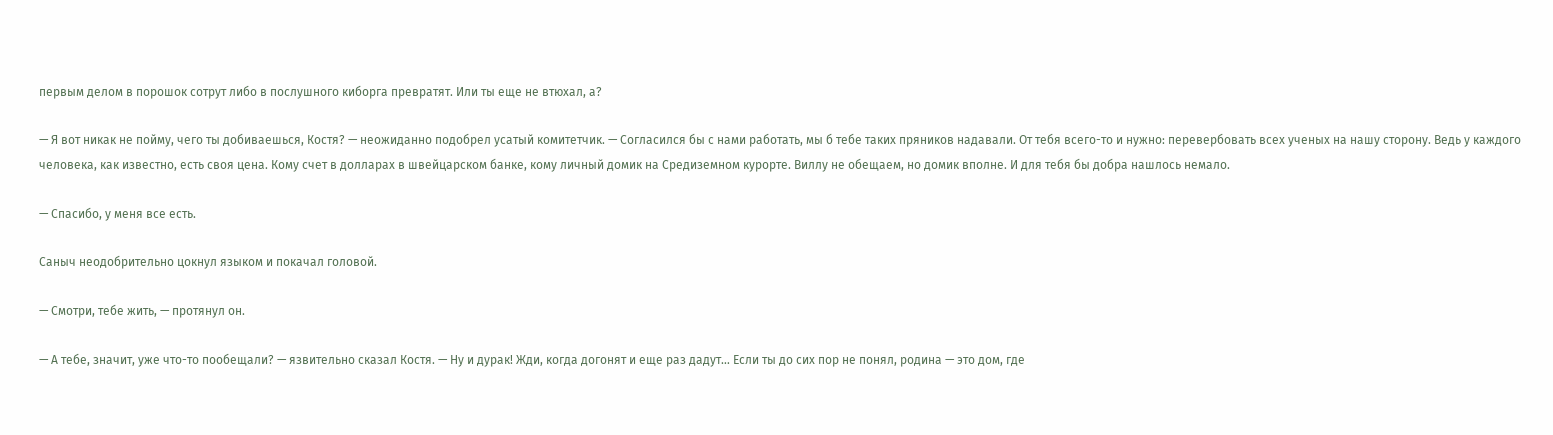первым делом в порошок сотрут либо в послушного киборга превратят. Или ты еще не втюхал, а?

— Я вот никак не пойму, чего ты добиваешься, Костя? — неожиданно подобрел усатый комитетчик. — Согласился бы с нами работать, мы б тебе таких пряников надавали. От тебя всего-то и нужно: перевербовать всех ученых на нашу сторону. Ведь у каждого человека, как известно, есть своя цена. Кому счет в долларах в швейцарском банке, кому личный домик на Средиземном курорте. Виллу не обещаем, но домик вполне. И для тебя бы добра нашлось немало.

— Спасибо, у меня все есть.

Саныч неодобрительно цокнул языком и покачал головой.

— Смотри, тебе жить, — протянул он.

— А тебе, значит, уже что-то пообещали? — язвительно сказал Костя. — Ну и дурак! Жди, когда догонят и еще раз дадут… Если ты до сих пор не понял, родина — это дом, где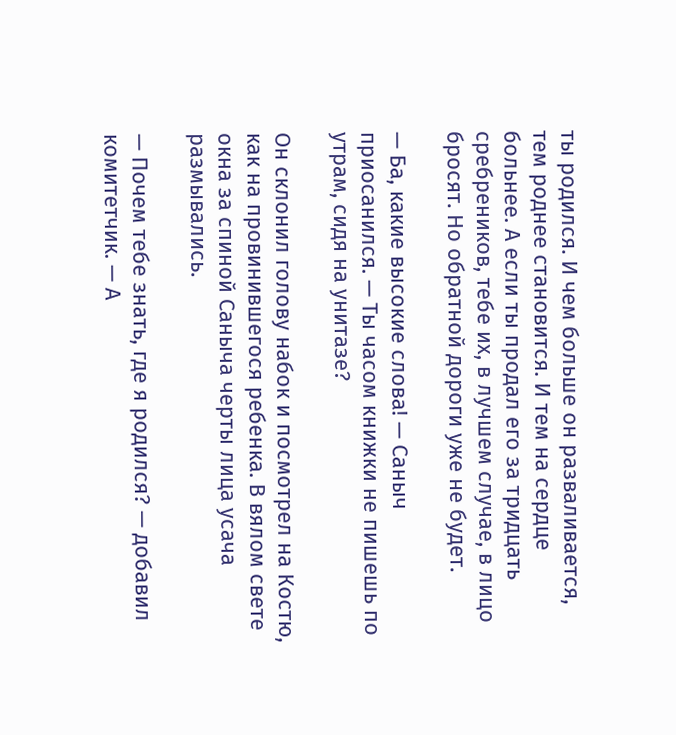ты родился. И чем больше он разваливается, тем роднее становится. И тем на сердце больнее. А если ты продал его за тридцать сребреников, тебе их, в лучшем случае, в лицо бросят. Но обратной дороги уже не будет.

— Ба, какие высокие слова! — Саныч приосанился. — Ты часом книжки не пишешь по утрам, сидя на унитазе?

Он склонил голову набок и посмотрел на Костю, как на провинившегося ребенка. В вялом свете окна за спиной Саныча черты лица усача размывались.

— Почем тебе знать, где я родился? — добавил комитетчик. — А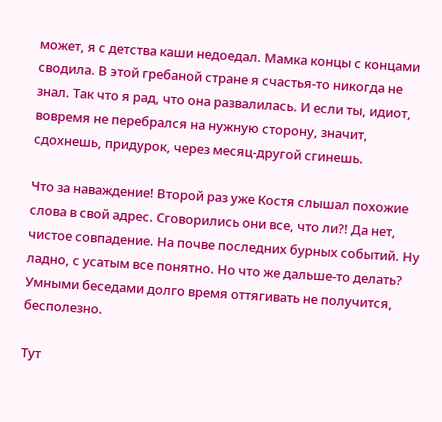может, я с детства каши недоедал. Мамка концы с концами сводила. В этой гребаной стране я счастья-то никогда не знал. Так что я рад, что она развалилась. И если ты, идиот, вовремя не перебрался на нужную сторону, значит, сдохнешь, придурок, через месяц-другой сгинешь.

Что за наваждение! Второй раз уже Костя слышал похожие слова в свой адрес. Сговорились они все, что ли?! Да нет, чистое совпадение. На почве последних бурных событий. Ну ладно, с усатым все понятно. Но что же дальше-то делать? Умными беседами долго время оттягивать не получится, бесполезно.

Тут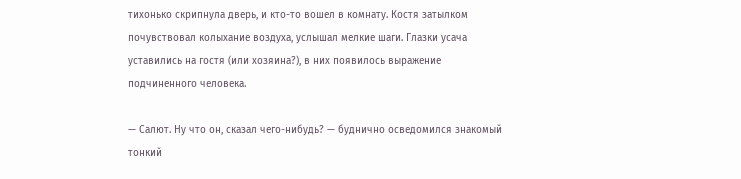тихонько скрипнула дверь, и кто-то вошел в комнату. Костя затылком почувствовал колыхание воздуха, услышал мелкие шаги. Глазки усача уставились на гостя (или хозяина?), в них появилось выражение подчиненного человека.

— Салют. Ну что он, сказал чего-нибудь? — буднично осведомился знакомый тонкий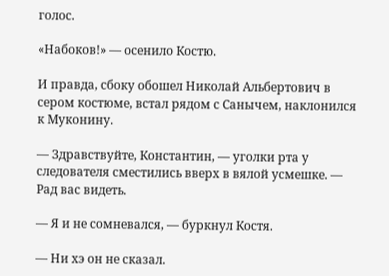голос.

«Набоков!» — осенило Костю.

И правда, сбоку обошел Николай Альбертович в сером костюме, встал рядом с Санычем, наклонился к Муконину.

— Здравствуйте, Константин, — уголки рта у следователя сместились вверх в вялой усмешке. — Рад вас видеть.

— Я и не сомневался, — буркнул Костя.

— Ни хэ он не сказал.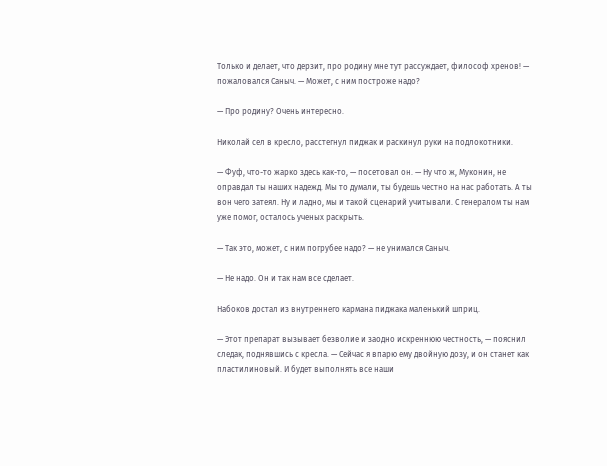Только и делает, что дерзит, про родину мне тут рассуждает, философ хренов! — пожаловался Саныч. — Может, с ним построже надо?

— Про родину? Очень интересно.

Николай сел в кресло, расстегнул пиджак и раскинул руки на подлокотники.

— Фуф, что-то жарко здесь как-то, — посетовал он. — Ну что ж, Муконин, не оправдал ты наших надежд. Мы то думали, ты будешь честно на нас работать. А ты вон чего затеял. Ну и ладно, мы и такой сценарий учитывали. С генералом ты нам уже помог, осталось ученых раскрыть.

— Так это, может, с ним погрубее надо? — не унимался Саныч.

— Не надо. Он и так нам все сделает.

Набоков достал из внутреннего кармана пиджака маленький шприц.

— Этот препарат вызывает безволие и заодно искреннюю честность, — пояснил следак, поднявшись с кресла. — Сейчас я впарю ему двойную дозу, и он станет как пластилиновый. И будет выполнять все наши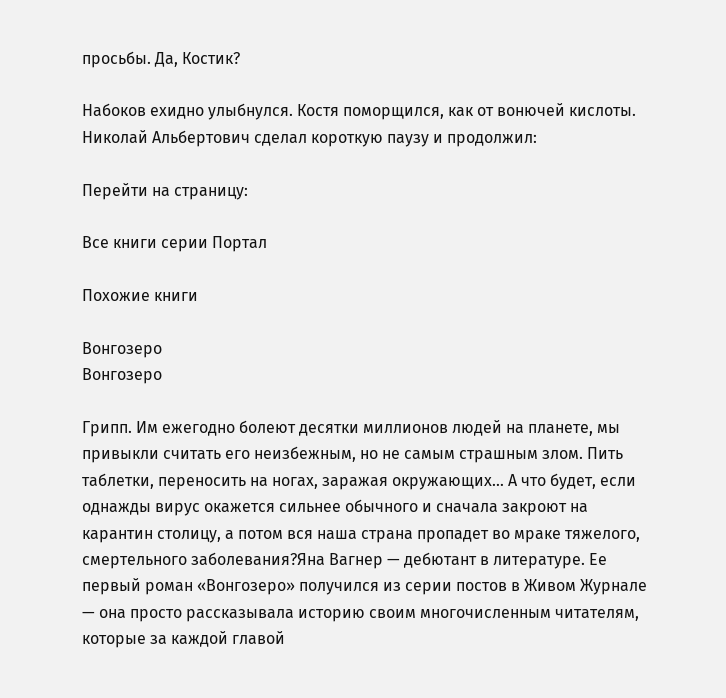просьбы. Да, Костик?

Набоков ехидно улыбнулся. Костя поморщился, как от вонючей кислоты. Николай Альбертович сделал короткую паузу и продолжил:

Перейти на страницу:

Все книги серии Портал

Похожие книги

Вонгозеро
Вонгозеро

Грипп. Им ежегодно болеют десятки миллионов людей на планете, мы привыкли считать его неизбежным, но не самым страшным злом. Пить таблетки, переносить на ногах, заражая окружающих… А что будет, если однажды вирус окажется сильнее обычного и сначала закроют на карантин столицу, а потом вся наша страна пропадет во мраке тяжелого, смертельного заболевания?Яна Вагнер — дебютант в литературе. Ее первый роман «Вонгозеро» получился из серии постов в Живом Журнале — она просто рассказывала историю своим многочисленным читателям, которые за каждой главой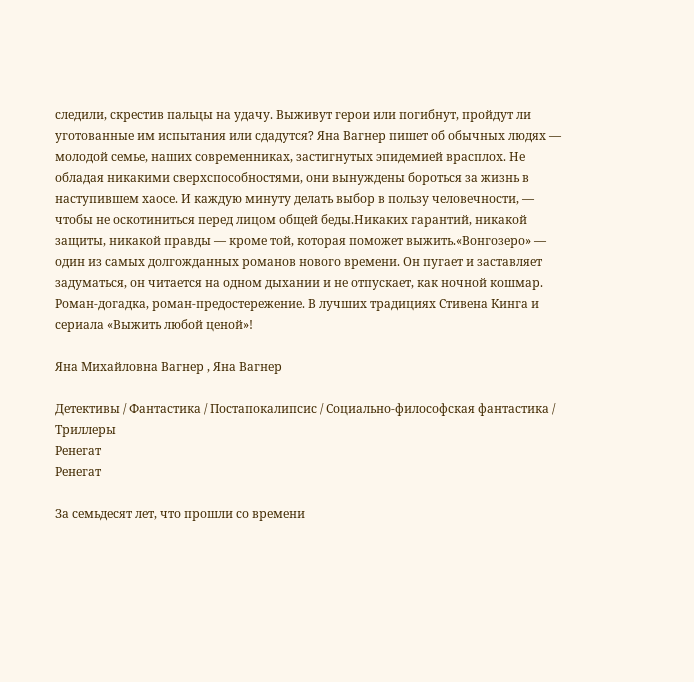следили, скрестив пальцы на удачу. Выживут герои или погибнут, пройдут ли уготованные им испытания или сдадутся? Яна Вагнер пишет об обычных людях — молодой семье, наших современниках, застигнутых эпидемией врасплох. Не обладая никакими сверхспособностями, они вынуждены бороться за жизнь в наступившем хаосе. И каждую минуту делать выбор в пользу человечности, — чтобы не оскотиниться перед лицом общей беды.Никаких гарантий, никакой защиты, никакой правды — кроме той, которая поможет выжить.«Вонгозеро» — один из самых долгожданных романов нового времени. Он пугает и заставляет задуматься, он читается на одном дыхании и не отпускает, как ночной кошмар. Роман-догадка, роман-предостережение. В лучших традициях Стивена Кинга и сериала «Выжить любой ценой»!

Яна Михайловна Вагнер , Яна Вагнер

Детективы / Фантастика / Постапокалипсис / Социально-философская фантастика / Триллеры
Ренегат
Ренегат

За семьдесят лет, что прошли со времени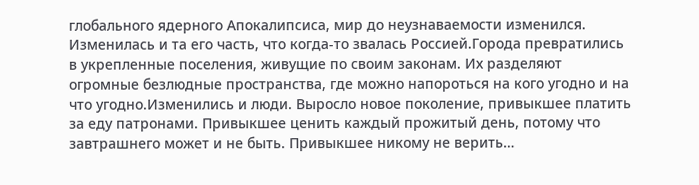глобального ядерного Апокалипсиса, мир до неузнаваемости изменился. Изменилась и та его часть, что когда-то звалась Россией.Города превратились в укрепленные поселения, живущие по своим законам. Их разделяют огромные безлюдные пространства, где можно напороться на кого угодно и на что угодно.Изменились и люди. Выросло новое поколение, привыкшее платить за еду патронами. Привыкшее ценить каждый прожитый день, потому что завтрашнего может и не быть. Привыкшее никому не верить…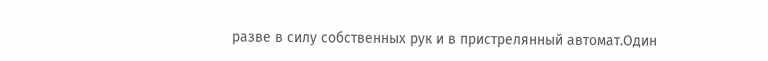разве в силу собственных рук и в пристрелянный автомат.Один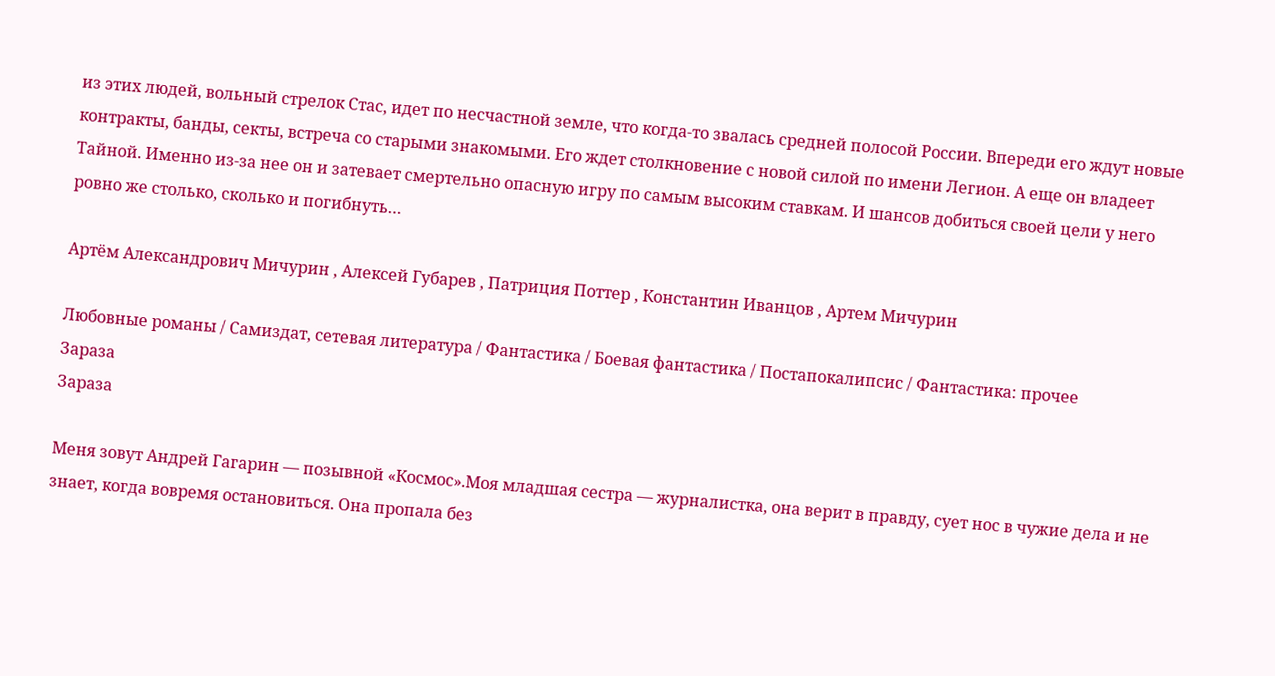из этих людей, вольный стрелок Стас, идет по несчастной земле, что когда-то звалась средней полосой России. Впереди его ждут новые контракты, банды, секты, встреча со старыми знакомыми. Его ждет столкновение с новой силой по имени Легион. А еще он владеет Тайной. Именно из-за нее он и затевает смертельно опасную игру по самым высоким ставкам. И шансов добиться своей цели у него ровно же столько, сколько и погибнуть…

Артём Александрович Мичурин , Алексей Губарев , Патриция Поттер , Константин Иванцов , Артем Мичурин

Любовные романы / Самиздат, сетевая литература / Фантастика / Боевая фантастика / Постапокалипсис / Фантастика: прочее
Зараза
Зараза

Меня зовут Андрей Гагарин — позывной «Космос».Моя младшая сестра — журналистка, она верит в правду, сует нос в чужие дела и не знает, когда вовремя остановиться. Она пропала без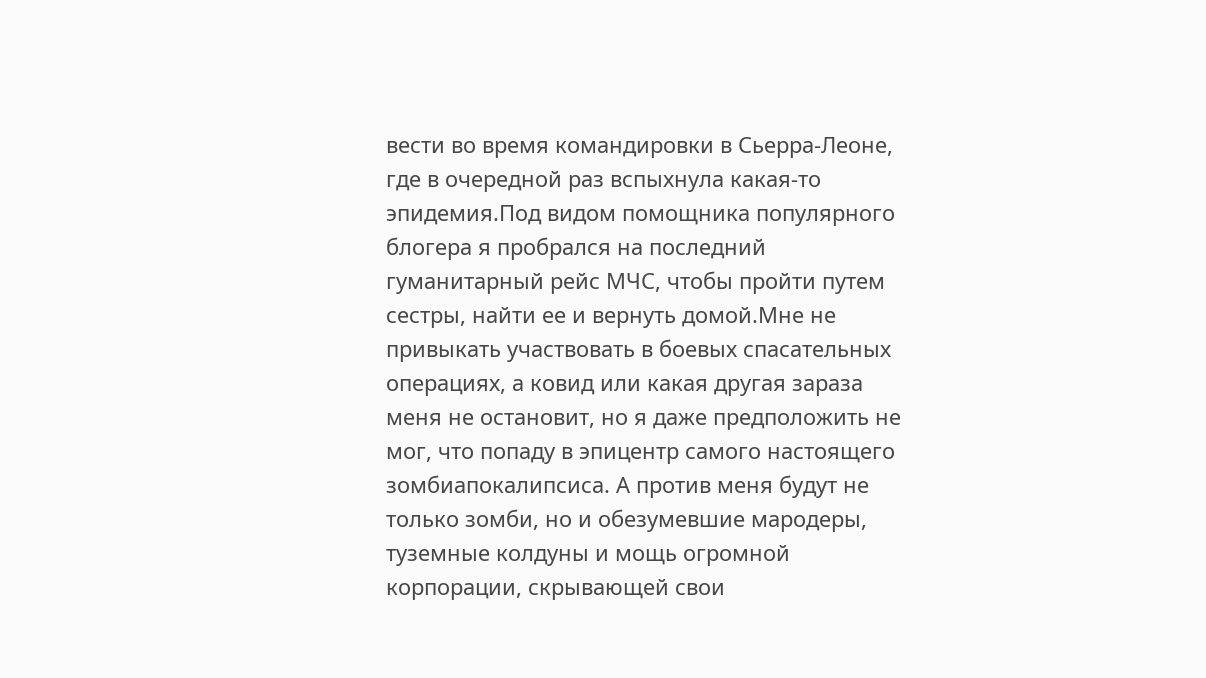вести во время командировки в Сьерра-Леоне, где в очередной раз вспыхнула какая-то эпидемия.Под видом помощника популярного блогера я пробрался на последний гуманитарный рейс МЧС, чтобы пройти путем сестры, найти ее и вернуть домой.Мне не привыкать участвовать в боевых спасательных операциях, а ковид или какая другая зараза меня не остановит, но я даже предположить не мог, что попаду в эпицентр самого настоящего зомбиапокалипсиса. А против меня будут не только зомби, но и обезумевшие мародеры, туземные колдуны и мощь огромной корпорации, скрывающей свои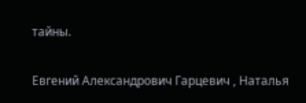тайны.

Евгений Александрович Гарцевич , Наталья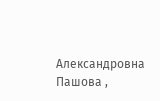Александровна Пашова ,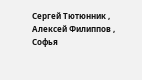Сергей Тютюнник , Алексей Филиппов , Софья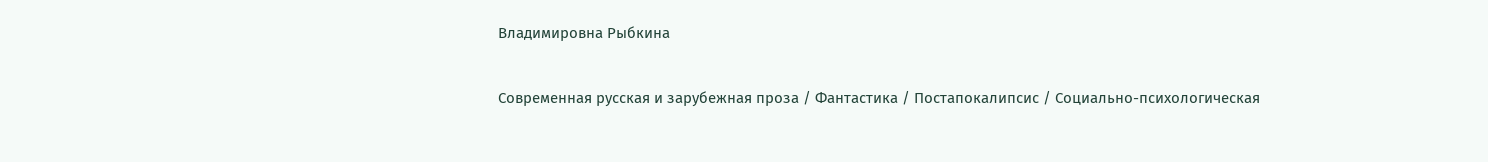Владимировна Рыбкина

Современная русская и зарубежная проза / Фантастика / Постапокалипсис / Социально-психологическая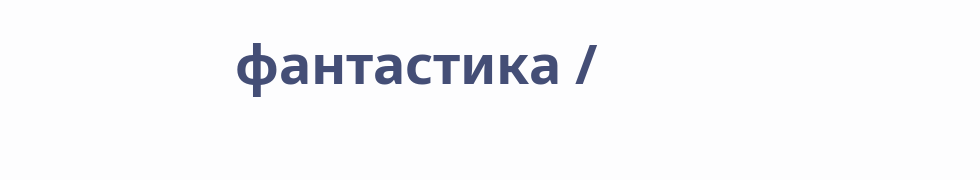фантастика /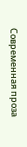Современная проза